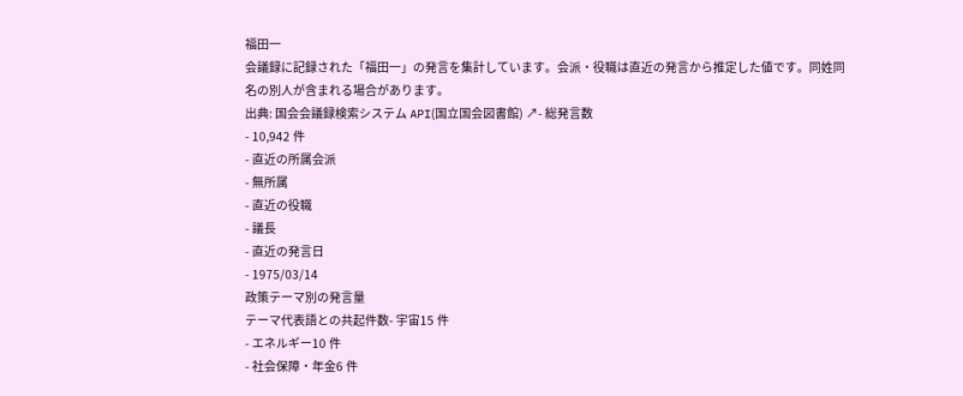福田一
会議録に記録された「福田一」の発言を集計しています。会派・役職は直近の発言から推定した値です。同姓同名の別人が含まれる場合があります。
出典: 国会会議録検索システム API(国立国会図書館) ↗- 総発言数
- 10,942 件
- 直近の所属会派
- 無所属
- 直近の役職
- 議長
- 直近の発言日
- 1975/03/14
政策テーマ別の発言量
テーマ代表語との共起件数- 宇宙15 件
- エネルギー10 件
- 社会保障・年金6 件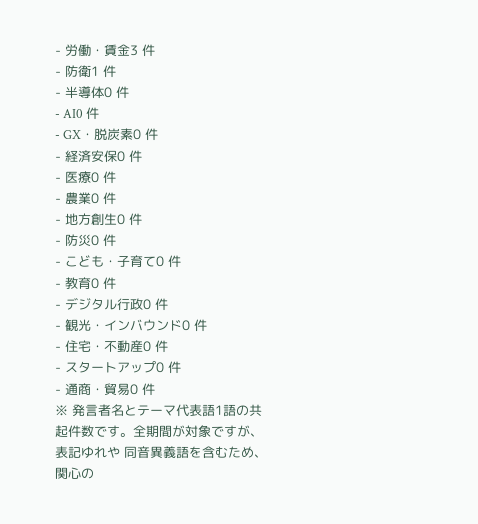- 労働・賃金3 件
- 防衛1 件
- 半導体0 件
- AI0 件
- GX・脱炭素0 件
- 経済安保0 件
- 医療0 件
- 農業0 件
- 地方創生0 件
- 防災0 件
- こども・子育て0 件
- 教育0 件
- デジタル行政0 件
- 観光・インバウンド0 件
- 住宅・不動産0 件
- スタートアップ0 件
- 通商・貿易0 件
※ 発言者名とテーマ代表語1語の共起件数です。全期間が対象ですが、表記ゆれや 同音異義語を含むため、関心の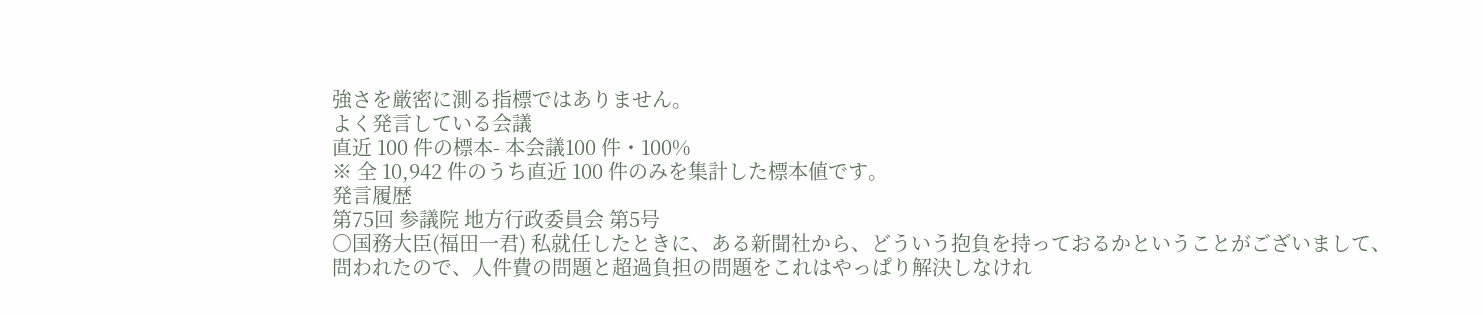強さを厳密に測る指標ではありません。
よく発言している会議
直近 100 件の標本- 本会議100 件・100%
※ 全 10,942 件のうち直近 100 件のみを集計した標本値です。
発言履歴
第75回 参議院 地方行政委員会 第5号
○国務大臣(福田一君) 私就任したときに、ある新聞社から、どういう抱負を持っておるかということがございまして、問われたので、人件費の問題と超過負担の問題をこれはやっぱり解決しなけれ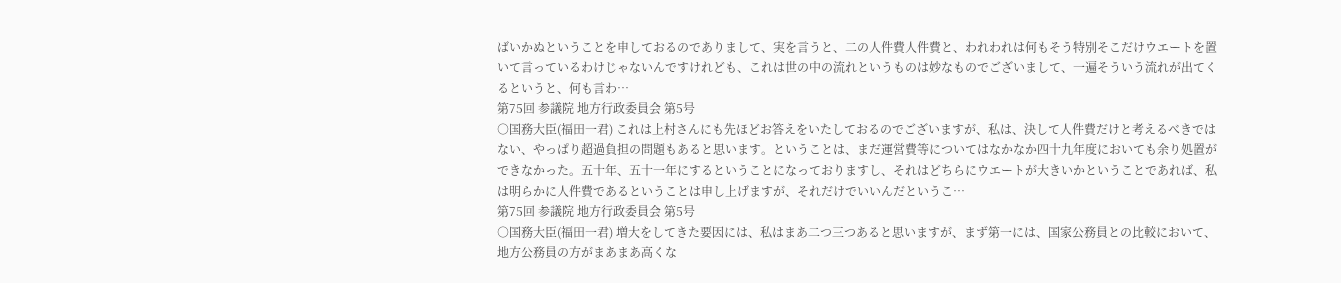ばいかぬということを申しておるのでありまして、実を言うと、二の人件費人件費と、われわれは何もそう特別そこだけウエートを置いて言っているわけじゃないんですけれども、これは世の中の流れというものは妙なものでございまして、一遍そういう流れが出てくるというと、何も言わ…
第75回 参議院 地方行政委員会 第5号
○国務大臣(福田一君) これは上村さんにも先ほどお答えをいたしておるのでございますが、私は、決して人件費だけと考えるべきではない、やっぱり超過負担の問題もあると思います。ということは、まだ運営費等についてはなかなか四十九年度においても余り処置ができなかった。五十年、五十一年にするということになっておりますし、それはどちらにウエートが大きいかということであれば、私は明らかに人件費であるということは申し上げますが、それだけでいいんだというこ…
第75回 参議院 地方行政委員会 第5号
○国務大臣(福田一君) 増大をしてきた要因には、私はまあ二つ三つあると思いますが、まず第一には、国家公務員との比較において、地方公務員の方がまあまあ高くな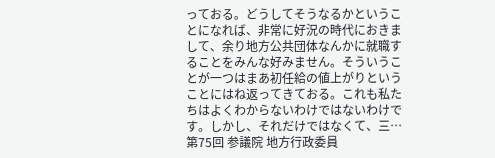っておる。どうしてそうなるかということになれば、非常に好況の時代におきまして、余り地方公共団体なんかに就職することをみんな好みません。そういうことが一つはまあ初任給の値上がりということにはね返ってきておる。これも私たちはよくわからないわけではないわけです。しかし、それだけではなくて、三…
第75回 参議院 地方行政委員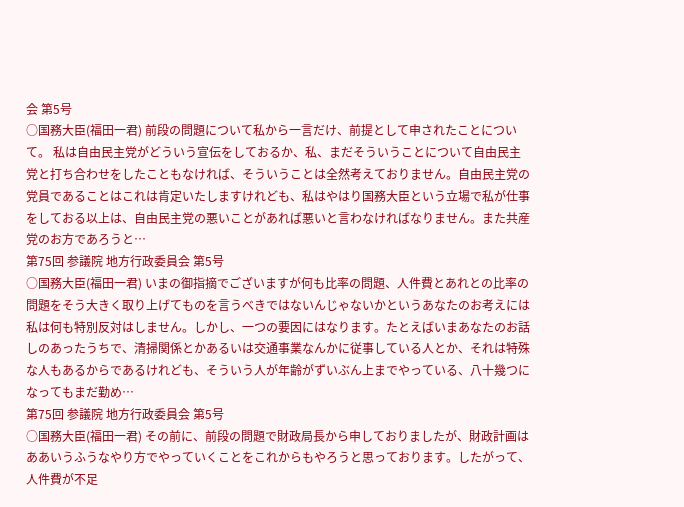会 第5号
○国務大臣(福田一君) 前段の問題について私から一言だけ、前提として申されたことについて。 私は自由民主党がどういう宣伝をしておるか、私、まだそういうことについて自由民主党と打ち合わせをしたこともなければ、そういうことは全然考えておりません。自由民主党の党員であることはこれは肯定いたしますけれども、私はやはり国務大臣という立場で私が仕事をしておる以上は、自由民主党の悪いことがあれば悪いと言わなければなりません。また共産党のお方であろうと…
第75回 参議院 地方行政委員会 第5号
○国務大臣(福田一君) いまの御指摘でございますが何も比率の問題、人件費とあれとの比率の問題をそう大きく取り上げてものを言うべきではないんじゃないかというあなたのお考えには私は何も特別反対はしません。しかし、一つの要因にはなります。たとえばいまあなたのお話しのあったうちで、清掃関係とかあるいは交通事業なんかに従事している人とか、それは特殊な人もあるからであるけれども、そういう人が年齢がずいぶん上までやっている、八十幾つになってもまだ勤め…
第75回 参議院 地方行政委員会 第5号
○国務大臣(福田一君) その前に、前段の問題で財政局長から申しておりましたが、財政計画はああいうふうなやり方でやっていくことをこれからもやろうと思っております。したがって、人件費が不足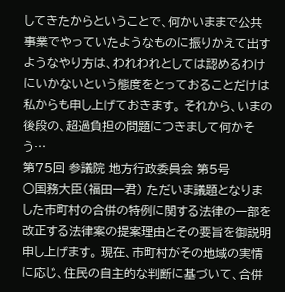してきたからということで、何かいままで公共事業でやっていたようなものに振りかえて出すようなやり方は、われわれとしては認めるわけにいかないという態度をとっておることだけは私からも申し上げておきます。 それから、いまの後段の、超過負担の問題につきまして何かそう…
第75回 参議院 地方行政委員会 第5号
○国務大臣(福田一君) ただいま議題となりました市町村の合併の特例に関する法律の一部を改正する法律案の提案理由とその要旨を御説明申し上げます。 現在、市町村がその地域の実情に応じ、住民の自主的な判断に基づいて、合併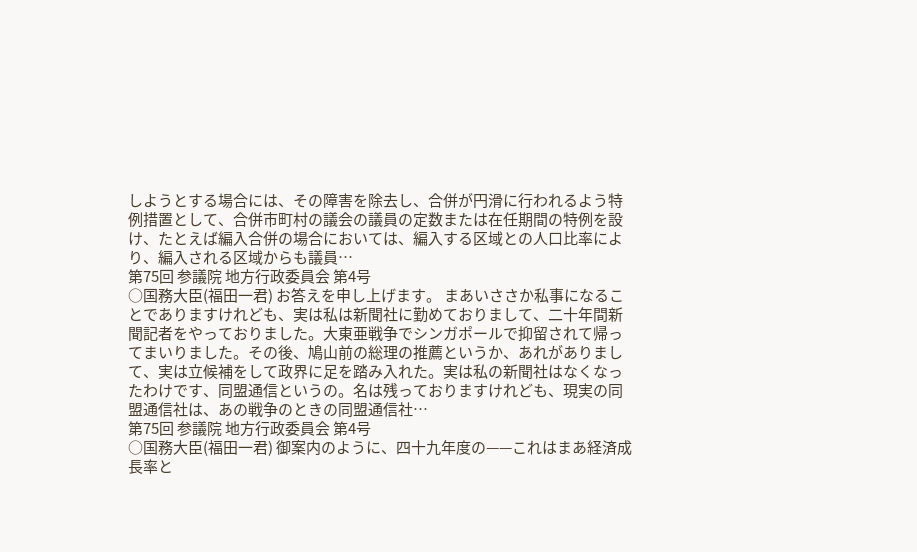しようとする場合には、その障害を除去し、合併が円滑に行われるよう特例措置として、合併市町村の議会の議員の定数または在任期間の特例を設け、たとえば編入合併の場合においては、編入する区域との人口比率により、編入される区域からも議員…
第75回 参議院 地方行政委員会 第4号
○国務大臣(福田一君) お答えを申し上げます。 まあいささか私事になることでありますけれども、実は私は新聞社に勤めておりまして、二十年間新聞記者をやっておりました。大東亜戦争でシンガポールで抑留されて帰ってまいりました。その後、鳩山前の総理の推薦というか、あれがありまして、実は立候補をして政界に足を踏み入れた。実は私の新聞社はなくなったわけです、同盟通信というの。名は残っておりますけれども、現実の同盟通信社は、あの戦争のときの同盟通信社…
第75回 参議院 地方行政委員会 第4号
○国務大臣(福田一君) 御案内のように、四十九年度の——これはまあ経済成長率と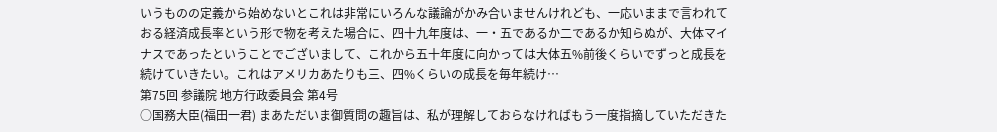いうものの定義から始めないとこれは非常にいろんな議論がかみ合いませんけれども、一応いままで言われておる経済成長率という形で物を考えた場合に、四十九年度は、一・五であるか二であるか知らぬが、大体マイナスであったということでございまして、これから五十年度に向かっては大体五%前後くらいでずっと成長を続けていきたい。これはアメリカあたりも三、四%くらいの成長を毎年続け…
第75回 参議院 地方行政委員会 第4号
○国務大臣(福田一君) まあただいま御質問の趣旨は、私が理解しておらなければもう一度指摘していただきた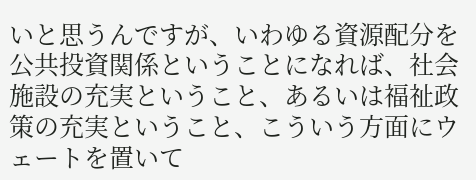いと思うんですが、いわゆる資源配分を公共投資関係ということになれば、社会施設の充実ということ、あるいは福祉政策の充実ということ、こういう方面にウェートを置いて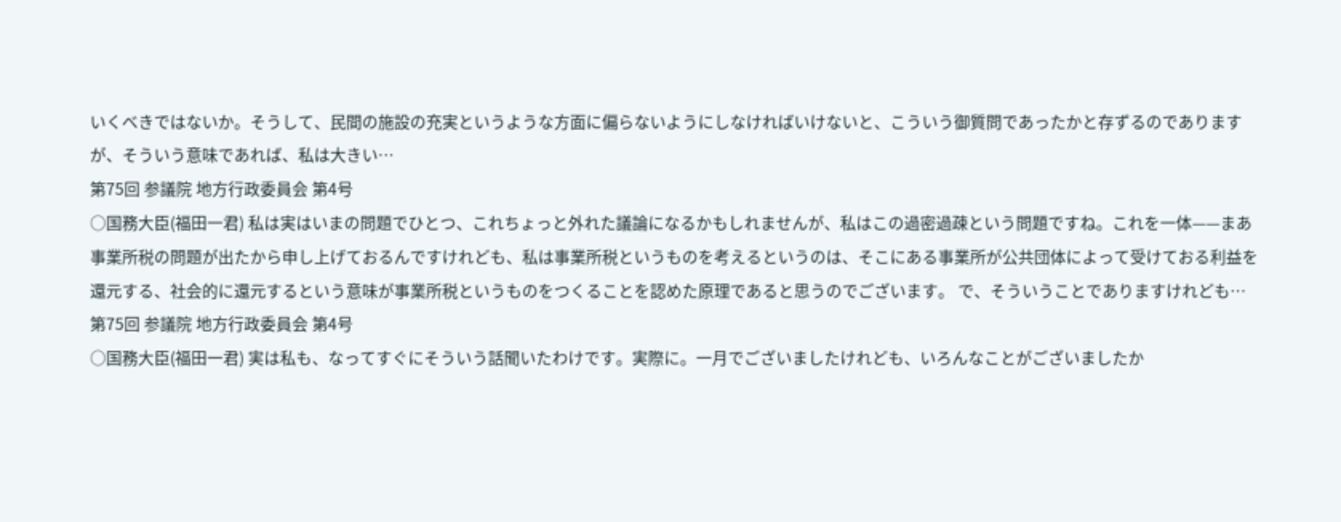いくべきではないか。そうして、民間の施設の充実というような方面に偏らないようにしなければいけないと、こういう御質問であったかと存ずるのでありますが、そういう意味であれば、私は大きい…
第75回 参議院 地方行政委員会 第4号
○国務大臣(福田一君) 私は実はいまの問題でひとつ、これちょっと外れた議論になるかもしれませんが、私はこの過密過疎という問題ですね。これを一体——まあ事業所税の問題が出たから申し上げておるんですけれども、私は事業所税というものを考えるというのは、そこにある事業所が公共団体によって受けておる利益を還元する、社会的に還元するという意味が事業所税というものをつくることを認めた原理であると思うのでございます。 で、そういうことでありますけれども…
第75回 参議院 地方行政委員会 第4号
○国務大臣(福田一君) 実は私も、なってすぐにそういう話聞いたわけです。実際に。一月でございましたけれども、いろんなことがございましたか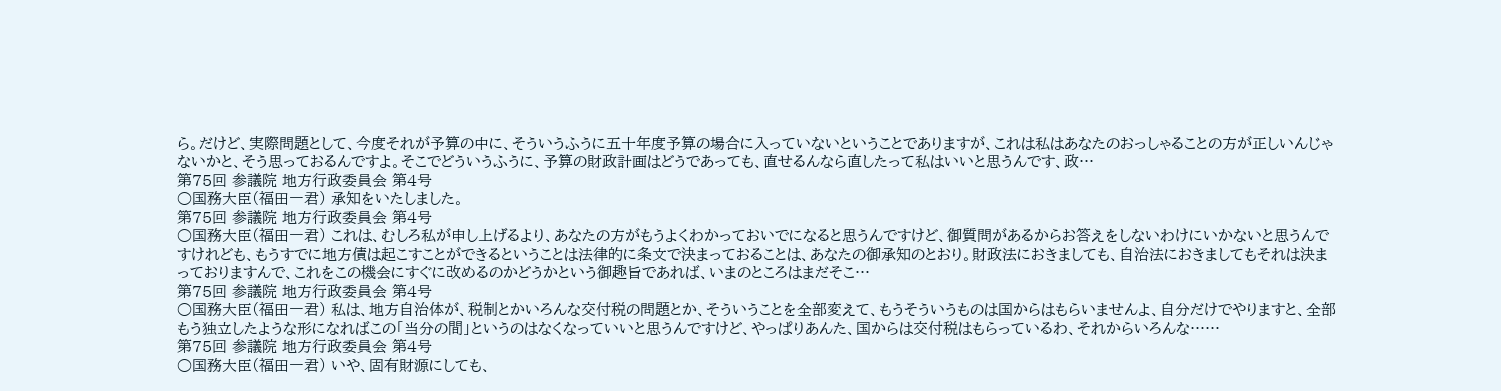ら。だけど、実際問題として、今度それが予算の中に、そういうふうに五十年度予算の場合に入っていないということでありますが、これは私はあなたのおっしゃることの方が正しいんじゃないかと、そう思っておるんですよ。そこでどういうふうに、予算の財政計画はどうであっても、直せるんなら直したって私はいいと思うんです、政…
第75回 参議院 地方行政委員会 第4号
○国務大臣(福田一君) 承知をいたしました。
第75回 参議院 地方行政委員会 第4号
○国務大臣(福田一君) これは、むしろ私が申し上げるより、あなたの方がもうよくわかっておいでになると思うんですけど、御質問があるからお答えをしないわけにいかないと思うんですけれども、もうすでに地方債は起こすことができるということは法律的に条文で決まっておることは、あなたの御承知のとおり。財政法におきましても、自治法におきましてもそれは決まっておりますんで、これをこの機会にすぐに改めるのかどうかという御趣旨であれば、いまのところはまだそこ…
第75回 参議院 地方行政委員会 第4号
○国務大臣(福田一君) 私は、地方自治体が、税制とかいろんな交付税の問題とか、そういうことを全部変えて、もうそういうものは国からはもらいませんよ、自分だけでやりますと、全部もう独立したような形になればこの「当分の間」というのはなくなっていいと思うんですけど、やっぱりあんた、国からは交付税はもらっているわ、それからいろんな……
第75回 参議院 地方行政委員会 第4号
○国務大臣(福田一君) いや、固有財源にしても、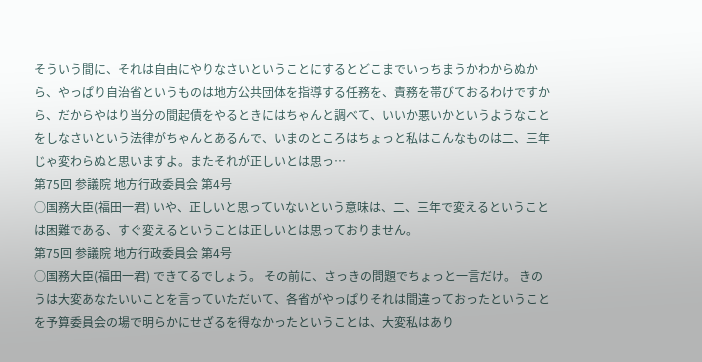そういう間に、それは自由にやりなさいということにするとどこまでいっちまうかわからぬから、やっぱり自治省というものは地方公共団体を指導する任務を、責務を帯びておるわけですから、だからやはり当分の間起債をやるときにはちゃんと調べて、いいか悪いかというようなことをしなさいという法律がちゃんとあるんで、いまのところはちょっと私はこんなものは二、三年じゃ変わらぬと思いますよ。またそれが正しいとは思っ…
第75回 参議院 地方行政委員会 第4号
○国務大臣(福田一君) いや、正しいと思っていないという意味は、二、三年で変えるということは困難である、すぐ変えるということは正しいとは思っておりません。
第75回 参議院 地方行政委員会 第4号
○国務大臣(福田一君) できてるでしょう。 その前に、さっきの問題でちょっと一言だけ。 きのうは大変あなたいいことを言っていただいて、各省がやっぱりそれは間違っておったということを予算委員会の場で明らかにせざるを得なかったということは、大変私はあり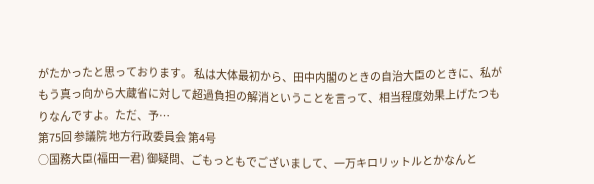がたかったと思っております。 私は大体最初から、田中内閣のときの自治大臣のときに、私がもう真っ向から大蔵省に対して超過負担の解消ということを言って、相当程度効果上げたつもりなんですよ。ただ、予…
第75回 参議院 地方行政委員会 第4号
○国務大臣(福田一君) 御疑問、ごもっともでございまして、一万キロリットルとかなんと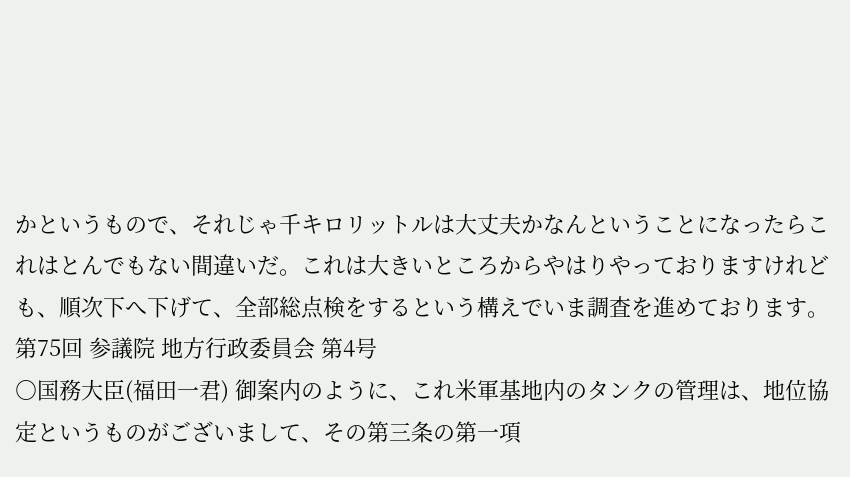かというもので、それじゃ千キロリットルは大丈夫かなんということになったらこれはとんでもない間違いだ。これは大きいところからやはりやっておりますけれども、順次下へ下げて、全部総点検をするという構えでいま調査を進めております。
第75回 参議院 地方行政委員会 第4号
○国務大臣(福田一君) 御案内のように、これ米軍基地内のタンクの管理は、地位協定というものがございまして、その第三条の第一項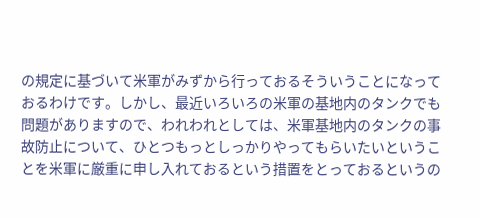の規定に基づいて米軍がみずから行っておるそういうことになっておるわけです。しかし、最近いろいろの米軍の基地内のタンクでも問題がありますので、われわれとしては、米軍基地内のタンクの事故防止について、ひとつもっとしっかりやってもらいたいということを米軍に厳重に申し入れておるという措置をとっておるというの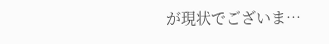が現状でございま…